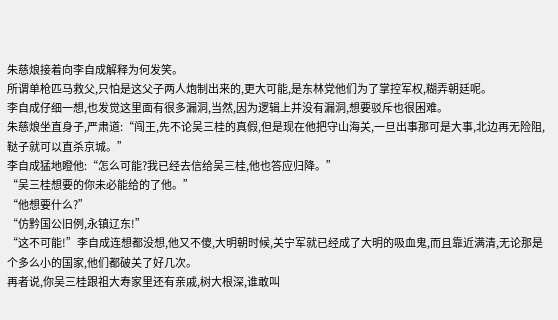朱慈烺接着向李自成解释为何发笑。
所谓单枪匹马救父,只怕是这父子两人炮制出来的,更大可能,是东林党他们为了掌控军权,糊弄朝廷呢。
李自成仔细一想,也发觉这里面有很多漏洞,当然,因为逻辑上并没有漏洞,想要驳斥也很困难。
朱慈烺坐直身子,严肃道:“闯王,先不论吴三桂的真假,但是现在他把守山海关,一旦出事那可是大事,北边再无险阻,鞑子就可以直杀京城。”
李自成猛地瞪他:“怎么可能?我已经去信给吴三桂,他也答应归降。”
“吴三桂想要的你未必能给的了他。”
“他想要什么?”
“仿黔国公旧例,永镇辽东!”
“这不可能!”李自成连想都没想,他又不傻,大明朝时候,关宁军就已经成了大明的吸血鬼,而且靠近满清,无论那是个多么小的国家,他们都破关了好几次。
再者说,你吴三桂跟祖大寿家里还有亲戚,树大根深,谁敢叫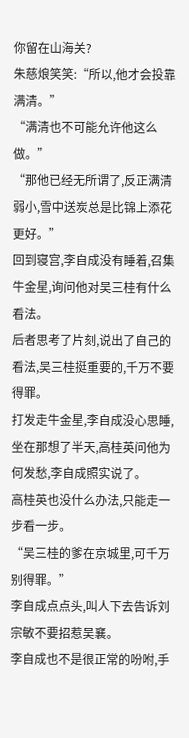你留在山海关?
朱慈烺笑笑:“所以,他才会投靠满清。”
“满清也不可能允许他这么做。”
“那他已经无所谓了,反正满清弱小,雪中送炭总是比锦上添花更好。”
回到寝宫,李自成没有睡着,召集牛金星,询问他对吴三桂有什么看法。
后者思考了片刻,说出了自己的看法,吴三桂挺重要的,千万不要得罪。
打发走牛金星,李自成没心思睡,坐在那想了半天,高桂英问他为何发愁,李自成照实说了。
高桂英也没什么办法,只能走一步看一步。
“吴三桂的爹在京城里,可千万别得罪。”
李自成点点头,叫人下去告诉刘宗敏不要招惹吴襄。
李自成也不是很正常的吩咐,手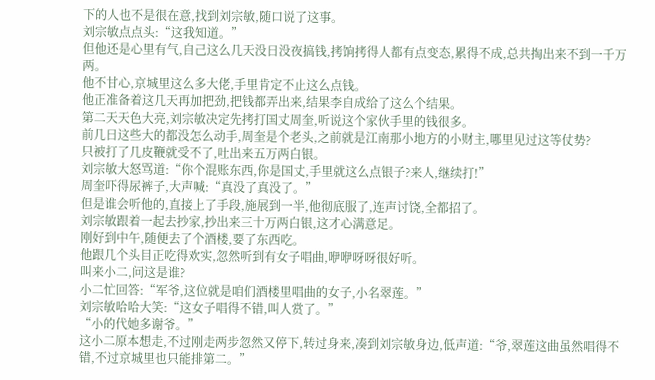下的人也不是很在意,找到刘宗敏,随口说了这事。
刘宗敏点点头:“这我知道。”
但他还是心里有气,自己这么几天没日没夜搞钱,拷饷拷得人都有点变态,累得不成,总共掏出来不到一千万两。
他不甘心,京城里这么多大佬,手里肯定不止这么点钱。
他正准备着这几天再加把劲,把钱都弄出来,结果李自成给了这么个结果。
第二天天色大亮,刘宗敏决定先拷打国丈周奎,听说这个家伙手里的钱很多。
前几日这些大的都没怎么动手,周奎是个老头,之前就是江南那小地方的小财主,哪里见过这等仗势?
只被打了几皮鞭就受不了,吐出来五万两白银。
刘宗敏大怒骂道:“你个混账东西,你是国丈,手里就这么点银子?来人,继续打!”
周奎吓得尿裤子,大声喊:“真没了真没了。”
但是谁会听他的,直接上了手段,施展到一半,他彻底服了,连声讨饶,全都招了。
刘宗敏跟着一起去抄家,抄出来三十万两白银,这才心满意足。
刚好到中午,随便去了个酒楼,要了东西吃。
他跟几个头目正吃得欢实,忽然听到有女子唱曲,咿咿呀呀很好听。
叫来小二,问这是谁?
小二忙回答:“军爷,这位就是咱们酒楼里唱曲的女子,小名翠莲。”
刘宗敏哈哈大笑:“这女子唱得不错,叫人赏了。”
“小的代她多谢爷。”
这小二原本想走,不过刚走两步忽然又停下,转过身来,凑到刘宗敏身边,低声道:“爷,翠莲这曲虽然唱得不错,不过京城里也只能排第二。”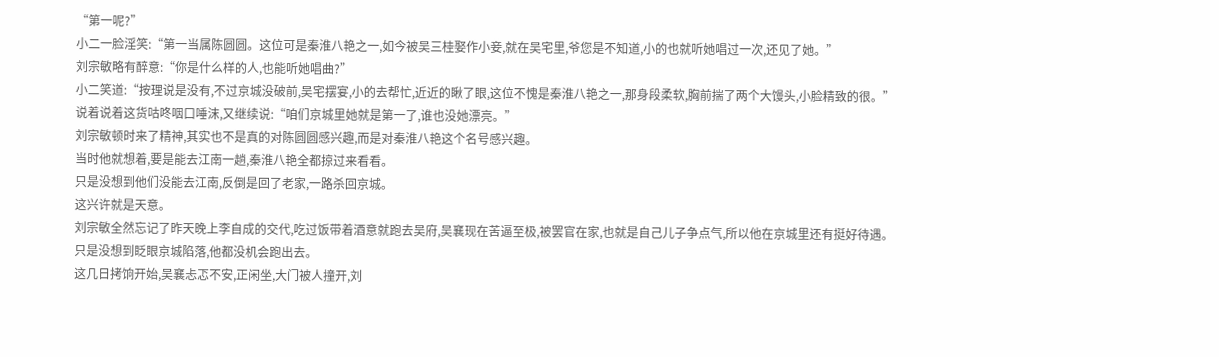“第一呢?”
小二一脸淫笑:“第一当属陈圆圆。这位可是秦淮八艳之一,如今被吴三桂娶作小妾,就在吴宅里,爷您是不知道,小的也就听她唱过一次,还见了她。”
刘宗敏略有醉意:“你是什么样的人,也能听她唱曲?”
小二笑道:“按理说是没有,不过京城没破前,吴宅摆宴,小的去帮忙,近近的瞅了眼,这位不愧是秦淮八艳之一,那身段柔软,胸前揣了两个大馒头,小脸精致的很。”
说着说着这货咕咚咽口唾沫,又继续说:“咱们京城里她就是第一了,谁也没她漂亮。”
刘宗敏顿时来了精神,其实也不是真的对陈圆圆感兴趣,而是对秦淮八艳这个名号感兴趣。
当时他就想着,要是能去江南一趟,秦淮八艳全都掠过来看看。
只是没想到他们没能去江南,反倒是回了老家,一路杀回京城。
这兴许就是天意。
刘宗敏全然忘记了昨天晚上李自成的交代,吃过饭带着酒意就跑去吴府,吴襄现在苦逼至极,被罢官在家,也就是自己儿子争点气,所以他在京城里还有挺好待遇。
只是没想到眨眼京城陷落,他都没机会跑出去。
这几日拷饷开始,吴襄忐忑不安,正闲坐,大门被人撞开,刘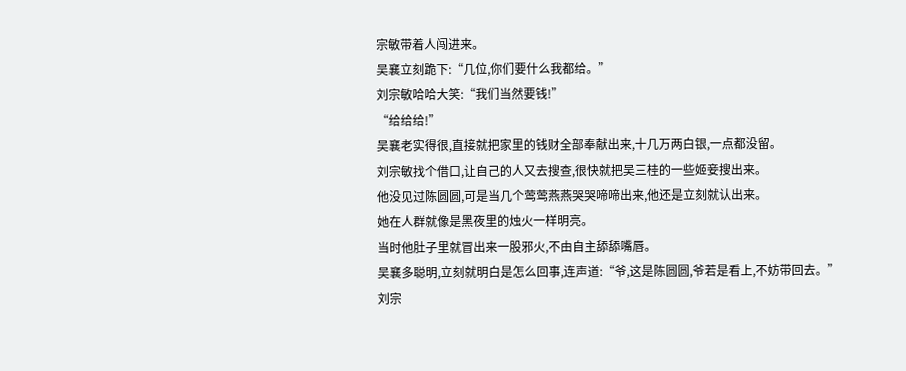宗敏带着人闯进来。
吴襄立刻跪下:“几位,你们要什么我都给。”
刘宗敏哈哈大笑:“我们当然要钱!”
“给给给!”
吴襄老实得很,直接就把家里的钱财全部奉献出来,十几万两白银,一点都没留。
刘宗敏找个借口,让自己的人又去搜查,很快就把吴三桂的一些姬妾搜出来。
他没见过陈圆圆,可是当几个莺莺燕燕哭哭啼啼出来,他还是立刻就认出来。
她在人群就像是黑夜里的烛火一样明亮。
当时他肚子里就冒出来一股邪火,不由自主舔舔嘴唇。
吴襄多聪明,立刻就明白是怎么回事,连声道:“爷,这是陈圆圆,爷若是看上,不妨带回去。”
刘宗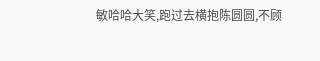敏哈哈大笑,跑过去横抱陈圆圆,不顾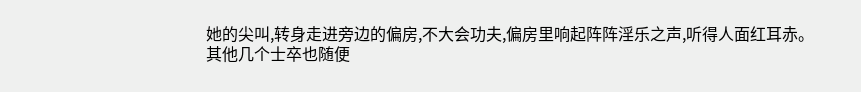她的尖叫,转身走进旁边的偏房,不大会功夫,偏房里响起阵阵淫乐之声,听得人面红耳赤。
其他几个士卒也随便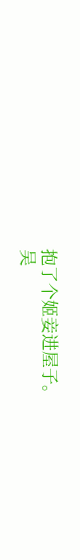抱了个姬妾进屋子。
吴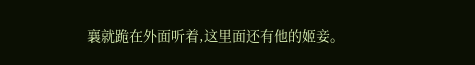襄就跪在外面听着,这里面还有他的姬妾。